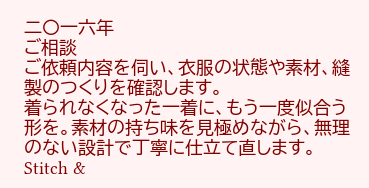二〇一六年
ご相談
ご依頼内容を伺い、衣服の状態や素材、縫製のつくりを確認します。
着られなくなった一着に、もう一度似合う形を。素材の持ち味を見極めながら、無理のない設計で丁寧に仕立て直します。
Stitch &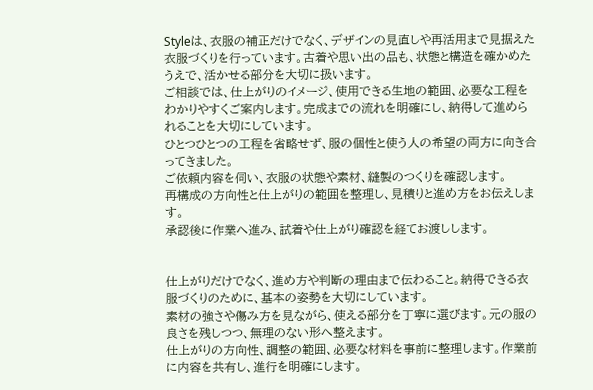Styleは、衣服の補正だけでなく、デザインの見直しや再活用まで見据えた衣服づくりを行っています。古着や思い出の品も、状態と構造を確かめたうえで、活かせる部分を大切に扱います。
ご相談では、仕上がりのイメージ、使用できる生地の範囲、必要な工程をわかりやすくご案内します。完成までの流れを明確にし、納得して進められることを大切にしています。
ひとつひとつの工程を省略せず、服の個性と使う人の希望の両方に向き合ってきました。
ご依頼内容を伺い、衣服の状態や素材、縫製のつくりを確認します。
再構成の方向性と仕上がりの範囲を整理し、見積りと進め方をお伝えします。
承認後に作業へ進み、試着や仕上がり確認を経てお渡しします。


仕上がりだけでなく、進め方や判断の理由まで伝わること。納得できる衣服づくりのために、基本の姿勢を大切にしています。
素材の強さや傷み方を見ながら、使える部分を丁寧に選びます。元の服の良さを残しつつ、無理のない形へ整えます。
仕上がりの方向性、調整の範囲、必要な材料を事前に整理します。作業前に内容を共有し、進行を明確にします。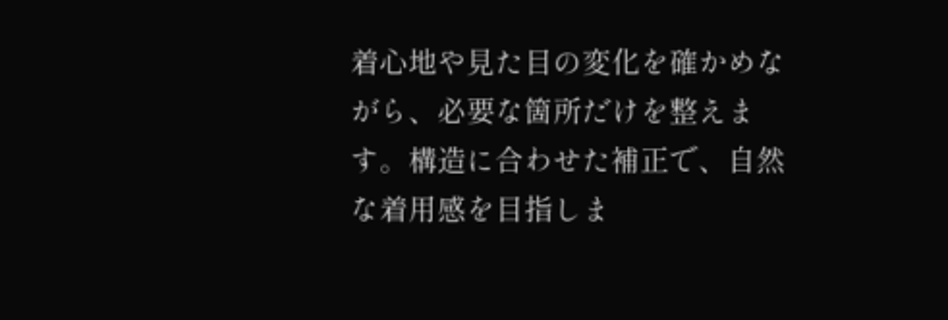着心地や見た目の変化を確かめながら、必要な箇所だけを整えます。構造に合わせた補正で、自然な着用感を目指しま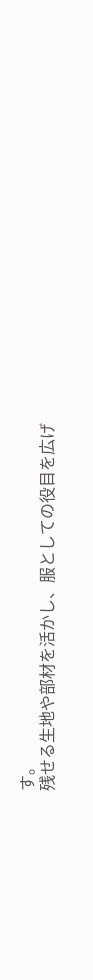す。
残せる生地や部材を活かし、服としての役目を広げ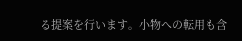る提案を行います。小物への転用も含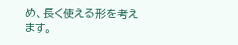め、長く使える形を考えます。